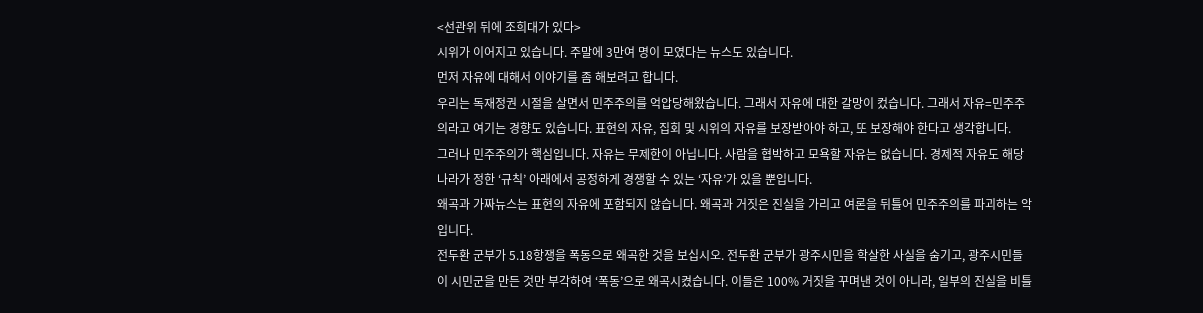<선관위 뒤에 조희대가 있다>
시위가 이어지고 있습니다. 주말에 3만여 명이 모였다는 뉴스도 있습니다.
먼저 자유에 대해서 이야기를 좀 해보려고 합니다.
우리는 독재정권 시절을 살면서 민주주의를 억압당해왔습니다. 그래서 자유에 대한 갈망이 컸습니다. 그래서 자유=민주주의라고 여기는 경향도 있습니다. 표현의 자유, 집회 및 시위의 자유를 보장받아야 하고, 또 보장해야 한다고 생각합니다.
그러나 민주주의가 핵심입니다. 자유는 무제한이 아닙니다. 사람을 협박하고 모욕할 자유는 없습니다. 경제적 자유도 해당 나라가 정한 ‘규칙’ 아래에서 공정하게 경쟁할 수 있는 ‘자유’가 있을 뿐입니다.
왜곡과 가짜뉴스는 표현의 자유에 포함되지 않습니다. 왜곡과 거짓은 진실을 가리고 여론을 뒤틀어 민주주의를 파괴하는 악입니다.
전두환 군부가 5.18항쟁을 폭동으로 왜곡한 것을 보십시오. 전두환 군부가 광주시민을 학살한 사실을 숨기고, 광주시민들이 시민군을 만든 것만 부각하여 ‘폭동’으로 왜곡시켰습니다. 이들은 100% 거짓을 꾸며낸 것이 아니라, 일부의 진실을 비틀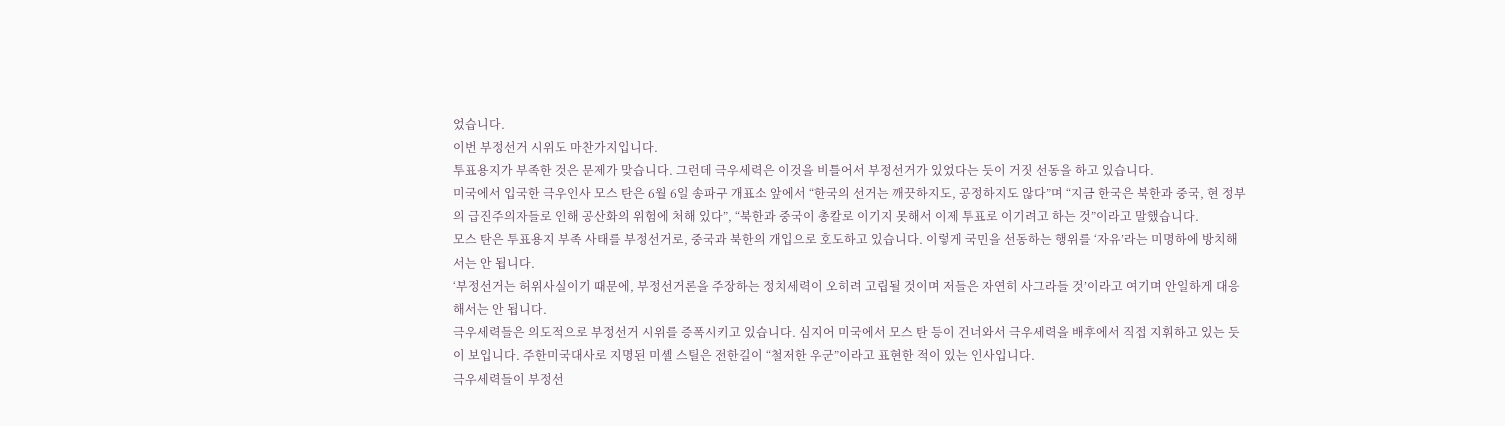었습니다.
이번 부정선거 시위도 마찬가지입니다.
투표용지가 부족한 것은 문제가 맞습니다. 그런데 극우세력은 이것을 비틀어서 부정선거가 있었다는 듯이 거짓 선동을 하고 있습니다.
미국에서 입국한 극우인사 모스 탄은 6월 6일 송파구 개표소 앞에서 “한국의 선거는 깨끗하지도, 공정하지도 않다”며 “지금 한국은 북한과 중국, 현 정부의 급진주의자들로 인해 공산화의 위험에 처해 있다”, “북한과 중국이 총칼로 이기지 못해서 이제 투표로 이기려고 하는 것”이라고 말했습니다.
모스 탄은 투표용지 부족 사태를 부정선거로, 중국과 북한의 개입으로 호도하고 있습니다. 이렇게 국민을 선동하는 행위를 ‘자유’라는 미명하에 방치해서는 안 됩니다.
‘부정선거는 허위사실이기 때문에, 부정선거론을 주장하는 정치세력이 오히려 고립될 것이며 저들은 자연히 사그라들 것’이라고 여기며 안일하게 대응해서는 안 됩니다.
극우세력들은 의도적으로 부정선거 시위를 증폭시키고 있습니다. 심지어 미국에서 모스 탄 등이 건너와서 극우세력을 배후에서 직접 지휘하고 있는 듯이 보입니다. 주한미국대사로 지명된 미셸 스틸은 전한길이 “철저한 우군”이라고 표현한 적이 있는 인사입니다.
극우세력들이 부정선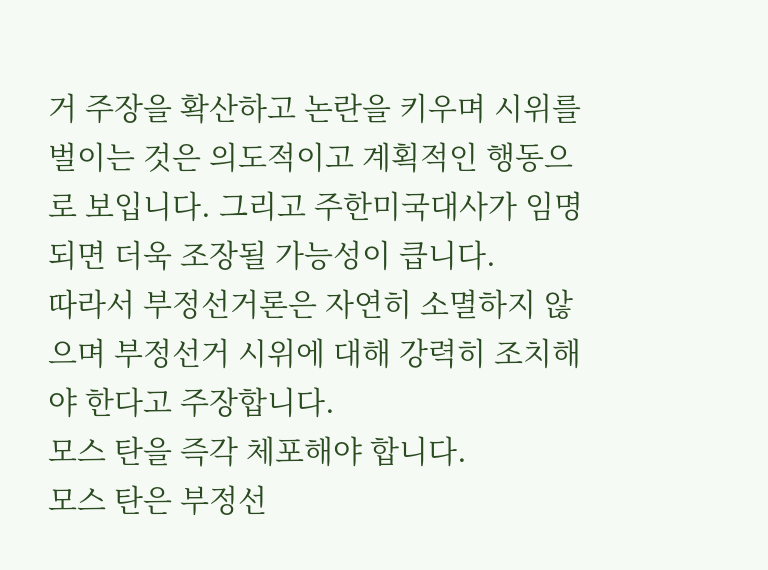거 주장을 확산하고 논란을 키우며 시위를 벌이는 것은 의도적이고 계획적인 행동으로 보입니다. 그리고 주한미국대사가 임명되면 더욱 조장될 가능성이 큽니다.
따라서 부정선거론은 자연히 소멸하지 않으며 부정선거 시위에 대해 강력히 조치해야 한다고 주장합니다.
모스 탄을 즉각 체포해야 합니다.
모스 탄은 부정선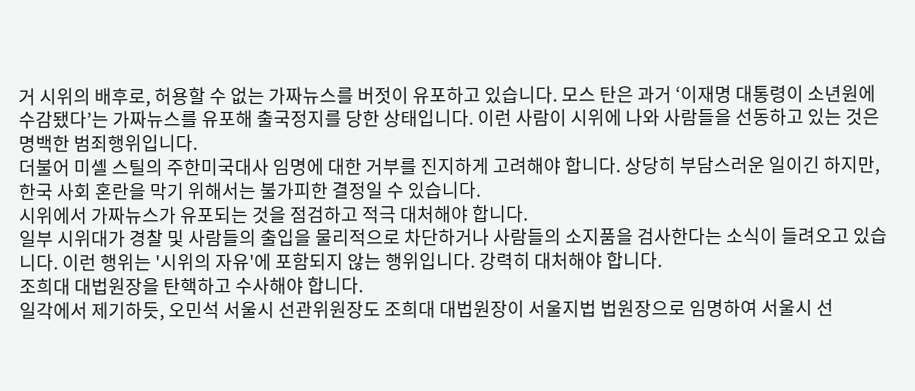거 시위의 배후로, 허용할 수 없는 가짜뉴스를 버젓이 유포하고 있습니다. 모스 탄은 과거 ‘이재명 대통령이 소년원에 수감됐다’는 가짜뉴스를 유포해 출국정지를 당한 상태입니다. 이런 사람이 시위에 나와 사람들을 선동하고 있는 것은 명백한 범죄행위입니다.
더불어 미셸 스틸의 주한미국대사 임명에 대한 거부를 진지하게 고려해야 합니다. 상당히 부담스러운 일이긴 하지만, 한국 사회 혼란을 막기 위해서는 불가피한 결정일 수 있습니다.
시위에서 가짜뉴스가 유포되는 것을 점검하고 적극 대처해야 합니다.
일부 시위대가 경찰 및 사람들의 출입을 물리적으로 차단하거나 사람들의 소지품을 검사한다는 소식이 들려오고 있습니다. 이런 행위는 '시위의 자유'에 포함되지 않는 행위입니다. 강력히 대처해야 합니다.
조희대 대법원장을 탄핵하고 수사해야 합니다.
일각에서 제기하듯, 오민석 서울시 선관위원장도 조희대 대법원장이 서울지법 법원장으로 임명하여 서울시 선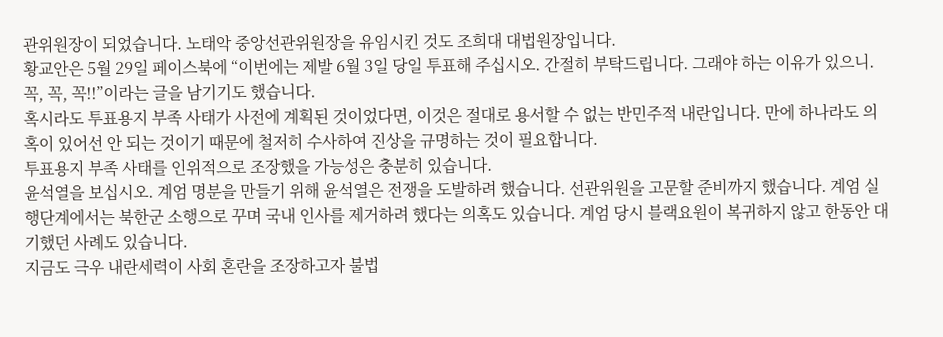관위원장이 되었습니다. 노태악 중앙선관위원장을 유임시킨 것도 조희대 대법원장입니다.
황교안은 5월 29일 페이스북에 “이번에는 제발 6월 3일 당일 투표해 주십시오. 간절히 부탁드립니다. 그래야 하는 이유가 있으니. 꼭, 꼭, 꼭!!”이라는 글을 남기기도 했습니다.
혹시라도 투표용지 부족 사태가 사전에 계획된 것이었다면, 이것은 절대로 용서할 수 없는 반민주적 내란입니다. 만에 하나라도 의혹이 있어선 안 되는 것이기 때문에 철저히 수사하여 진상을 규명하는 것이 필요합니다.
투표용지 부족 사태를 인위적으로 조장했을 가능성은 충분히 있습니다.
윤석열을 보십시오. 계엄 명분을 만들기 위해 윤석열은 전쟁을 도발하려 했습니다. 선관위원을 고문할 준비까지 했습니다. 계엄 실행단계에서는 북한군 소행으로 꾸며 국내 인사를 제거하려 했다는 의혹도 있습니다. 계엄 당시 블랙요원이 복귀하지 않고 한동안 대기했던 사례도 있습니다.
지금도 극우 내란세력이 사회 혼란을 조장하고자 불법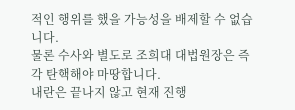적인 행위를 했을 가능성을 배제할 수 없습니다.
물론 수사와 별도로 조희대 대법원장은 즉각 탄핵해야 마땅합니다.
내란은 끝나지 않고 현재 진행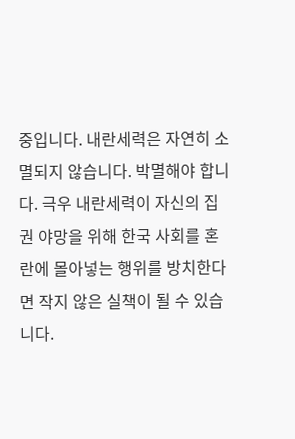중입니다. 내란세력은 자연히 소멸되지 않습니다. 박멸해야 합니다. 극우 내란세력이 자신의 집권 야망을 위해 한국 사회를 혼란에 몰아넣는 행위를 방치한다면 작지 않은 실책이 될 수 있습니다.